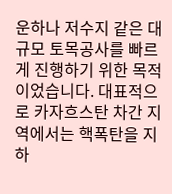운하나 저수지 같은 대규모 토목공사를 빠르게 진행하기 위한 목적이었습니다. 대표적으로 카자흐스탄 차간 지역에서는 핵폭탄을 지하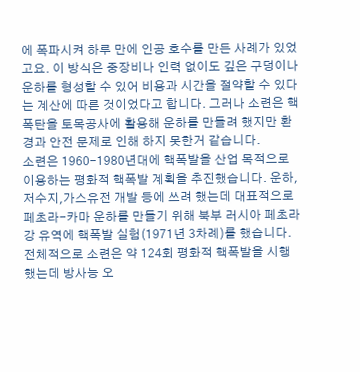에 폭파시켜 하루 만에 인공 호수를 만든 사례가 있었고요. 이 방식은 중장비나 인력 없이도 깊은 구덩이나 운하를 형성할 수 있어 비용과 시간을 절약할 수 있다는 계산에 따른 것이었다고 합니다. 그러나 소련은 핵폭탄을 토목공사에 활용해 운하를 만들려 했지만 환경과 안전 문제로 인해 하지 못한거 같습니다.
소련은 1960-1980년대에 핵폭발을 산업 목적으로 이용하는 평화적 핵폭발 계획을 추진했습니다. 운하,저수지,가스유전 개발 등에 쓰려 했는데 대표적으로 페초라-카마 운하를 만들기 위해 북부 러시아 페초라 강 유역에 핵폭발 실험(1971년 3차례)를 했습니다. 전체적으로 소련은 약 124회 평화적 핵폭발을 시행했는데 방사능 오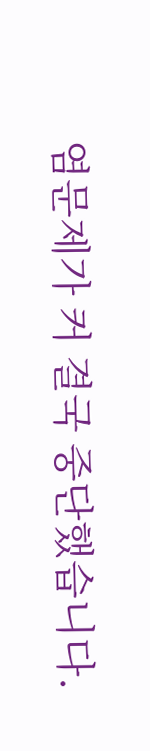염문제가 커 결국 중단했습니다.